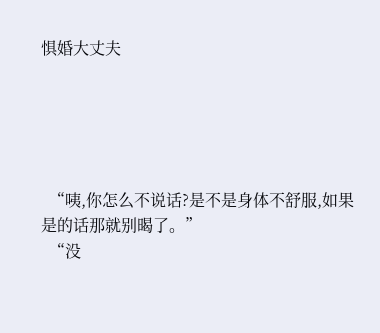惧婚大丈夫





  “咦,你怎么不说话?是不是身体不舒服,如果是的话那就别暍了。”
  “没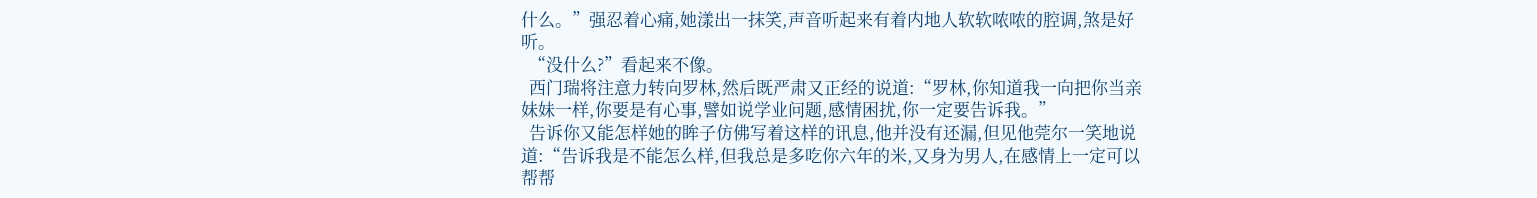什么。”强忍着心痛,她漾出一抹笑,声音听起来有着内地人软软哝哝的腔调,煞是好听。
  “没什么?”看起来不像。
  西门瑞将注意力转向罗林,然后既严肃又正经的说道:“罗林,你知道我一向把你当亲妹妹一样,你要是有心事,譬如说学业问题,感情困扰,你一定要告诉我。”
  告诉你又能怎样她的眸子仿佛写着这样的讯息,他并没有还漏,但见他莞尔一笑地说道:“告诉我是不能怎么样,但我总是多吃你六年的米,又身为男人,在感情上一定可以帮帮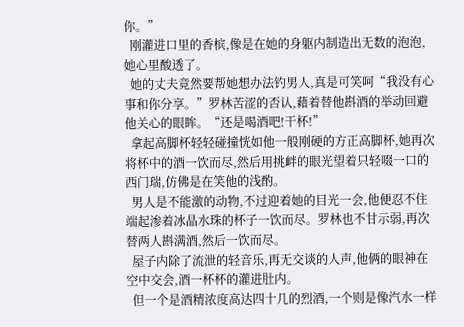你。”
  刚灌进口里的香槟,像是在她的身躯内制造出无数的泡泡,她心里酸透了。
  她的丈夫竟然要帮她想办法钓男人,真是可笑呵“我没有心事和你分享。”罗林苦涩的否认,藉着替他斟酒的举动回避他关心的眼眸。“还是喝酒吧!干杯!”
  拿起高脚杯轻轻碰撞恍如他一般刚硬的方正高脚杯,她再次将杯中的酒一饮而尽,然后用挑衅的眼光望着只轻啜一口的西门瑞,仿佛是在笑他的浅酌。
  男人是不能激的动物,不过迎着她的目光一会,他便忍不住端起渗着冰晶水珠的杯子一饮而尽。罗林也不甘示弱,再次替两人斟满酒,然后一饮而尽。
  屋子内除了流泄的轻音乐,再无交谈的人声,他俩的眼神在空中交会,酒一杯杯的灌进肚内。
  但一个是酒精浓度高达四十几的烈酒,一个则是像汽水一样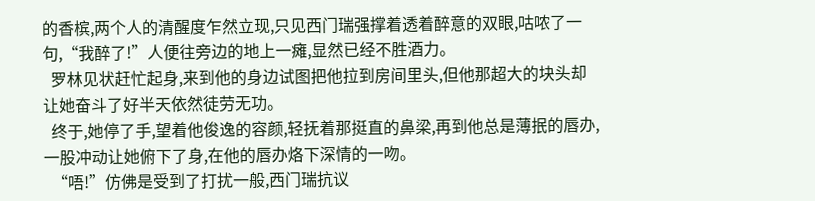的香槟,两个人的清醒度乍然立现,只见西门瑞强撑着透着醉意的双眼,咕哝了一句,“我醉了!”人便往旁边的地上一瘫,显然已经不胜酒力。
  罗林见状赶忙起身,来到他的身边试图把他拉到房间里头,但他那超大的块头却让她奋斗了好半天依然徒劳无功。
  终于,她停了手,望着他俊逸的容颜,轻抚着那挺直的鼻梁,再到他总是薄抿的唇办,一股冲动让她俯下了身,在他的唇办烙下深情的一吻。
  “唔!”仿佛是受到了打扰一般,西门瑞抗议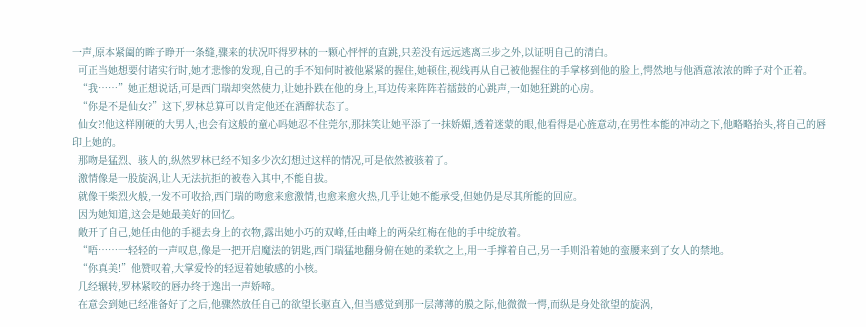一声,原本紧阖的眸子睁开一条缝,骤来的状况吓得罗林的一颗心怦怦的直跳,只差没有远远逃离三步之外,以证明自己的清白。
  可正当她想要付诸实行时,她才悲惨的发现,自己的手不知何时被他紧紧的握住,她顿住,视线再从自己被他握住的手掌栘到他的脸上,愕然地与他酒意浓浓的眸子对个正着。
  “我……”她正想说话,可是西门瑞却突然使力,让她扑跌在他的身上,耳边传来阵阵若擂鼓的心跳声,一如她狂跳的心房。
  “你是不是仙女?”这下,罗林总算可以肯定他还在酒醉状态了。
  仙女?!他这样刚硬的大男人,也会有这般的童心吗她忍不住莞尔,那抹笑让她平添了一抹娇媚,透着迷蒙的眼,他看得是心旌意动,在男性本能的冲动之下,他略略抬头,将自己的唇印上她的。
  那吻是猛烈、骇人的,纵然罗林已经不知多少次幻想过这样的情况,可是依然被骇着了。
  激情像是一股旋涡,让人无法抗拒的被卷入其中,不能自拔。
  就像干柴烈火般,一发不可收拾,西门瑞的吻愈来愈激情,也愈来愈火热,几乎让她不能承受,但她仍是尽其所能的回应。
  因为她知道,这会是她最美好的回忆。
  敞开了自己,她任由他的手褪去身上的衣物,露出她小巧的双峰,任由峰上的两朵红梅在他的手中绽放着。
  “唔……一轻轻的一声叹息,像是一把开启魔法的钥匙,西门瑞猛地翻身俯在她的柔软之上,用一手撑着自己,另一手则沿着她的蛮腰来到了女人的禁地。
  “你真美!”他赞叹着,大掌爱怜的轻逗着她敏感的小核。
  几经辗转,罗林紧咬的唇办终于逸出一声娇啼。
  在意会到她已经准备好了之后,他骤然放任自己的欲望长驱直入,但当感觉到那一层薄薄的膜之际,他微微一愕,而纵是身处欲望的旋涡,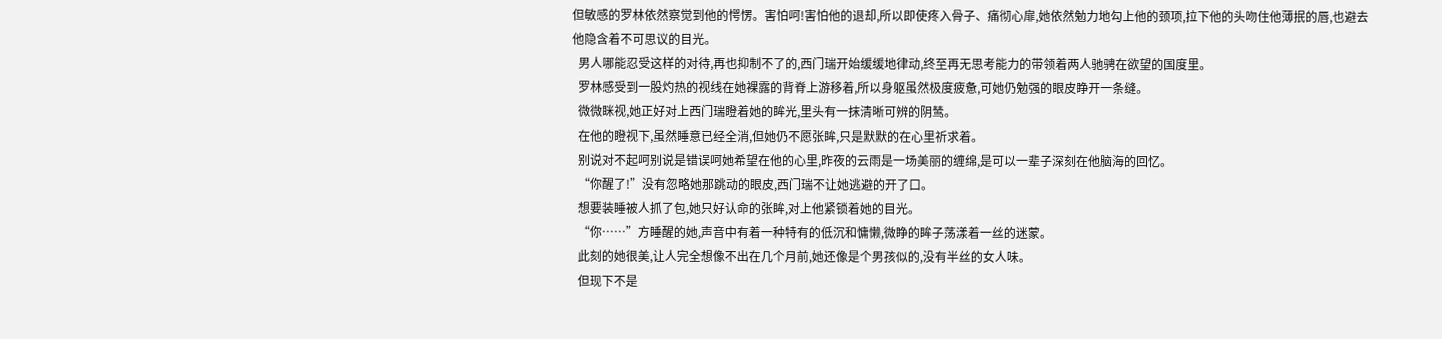但敏感的罗林依然察觉到他的愕愣。害怕呵!害怕他的退却,所以即使疼入骨子、痛彻心扉,她依然勉力地勾上他的颈项,拉下他的头吻住他薄抿的唇,也避去他隐含着不可思议的目光。
  男人哪能忍受这样的对待,再也抑制不了的,西门瑞开始缓缓地律动,终至再无思考能力的带领着两人驰骋在欲望的国度里。
  罗林感受到一股灼热的视线在她裸露的背脊上游移着,所以身躯虽然极度疲惫,可她仍勉强的眼皮睁开一条缝。
  微微眯视,她正好对上西门瑞瞪着她的眸光,里头有一抹清晰可辨的阴鸶。
  在他的瞪视下,虽然睡意已经全消,但她仍不愿张眸,只是默默的在心里祈求着。
  别说对不起呵别说是错误呵她希望在他的心里,昨夜的云雨是一场美丽的缠绵,是可以一辈子深刻在他脑海的回忆。
  “你醒了!”没有忽略她那跳动的眼皮,西门瑞不让她逃避的开了口。
  想要装睡被人抓了包,她只好认命的张眸,对上他紧锁着她的目光。
  “你……”方睡醒的她,声音中有着一种特有的低沉和慵懒,微睁的眸子荡漾着一丝的迷蒙。
  此刻的她很美,让人完全想像不出在几个月前,她还像是个男孩似的,没有半丝的女人味。
  但现下不是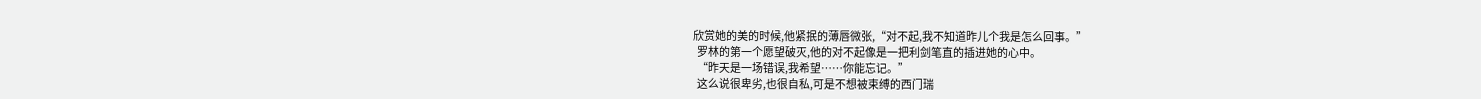欣赏她的美的时候,他紧抿的薄唇微张,“对不起,我不知道昨儿个我是怎么回事。”
  罗林的第一个愿望破灭,他的对不起像是一把利剑笔直的插进她的心中。
  “昨天是一场错误,我希望……你能忘记。”
  这么说很卑劣,也很自私,可是不想被束缚的西门瑞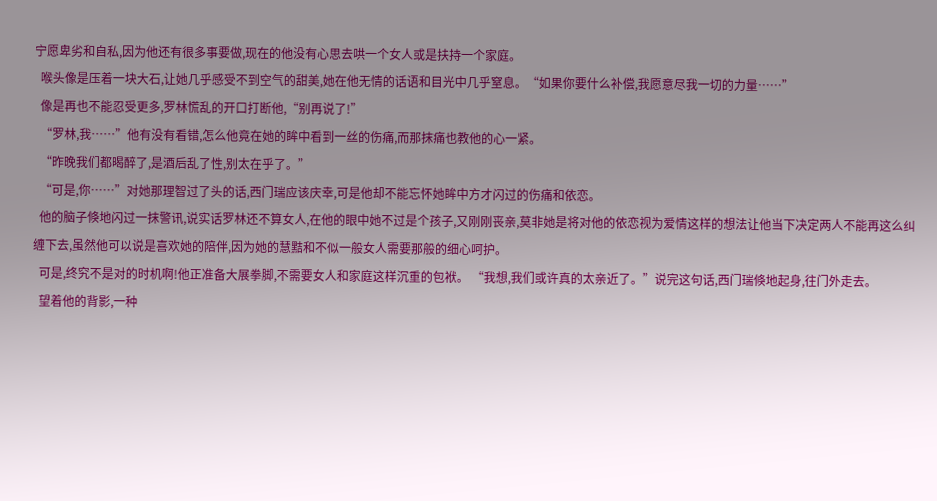宁愿卑劣和自私,因为他还有很多事要做,现在的他没有心思去哄一个女人或是扶持一个家庭。
  喉头像是压着一块大石,让她几乎感受不到空气的甜美,她在他无情的话语和目光中几乎窒息。“如果你要什么补偿,我愿意尽我一切的力量……”
  像是再也不能忍受更多,罗林慌乱的开口打断他,“别再说了!”
  “罗林,我……”他有没有看错,怎么他竟在她的眸中看到一丝的伤痛,而那抹痛也教他的心一紧。
  “昨晚我们都暍醉了,是酒后乱了性,别太在乎了。”
  “可是,你……”对她那理智过了头的话,西门瑞应该庆幸,可是他却不能忘怀她眸中方才闪过的伤痛和依恋。
  他的脑子倏地闪过一抹警讯,说实话罗林还不算女人,在他的眼中她不过是个孩子,又刚刚丧亲,莫非她是将对他的依恋视为爱情这样的想法让他当下决定两人不能再这么纠缠下去,虽然他可以说是喜欢她的陪伴,因为她的慧黠和不似一般女人需要那般的细心呵护。
  可是,终究不是对的时机啊!他正准备大展拳脚,不需要女人和家庭这样沉重的包袱。 “我想,我们或许真的太亲近了。”说完这句话,西门瑞倏地起身,往门外走去。
  望着他的背影,一种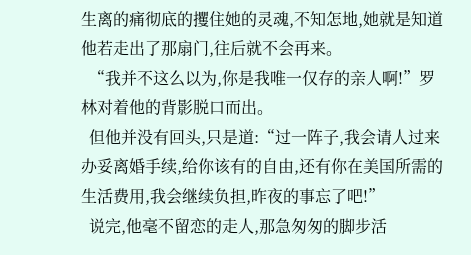生离的痛彻底的攫住她的灵魂,不知怎地,她就是知道他若走出了那扇门,往后就不会再来。
  “我并不这么以为,你是我唯一仅存的亲人啊!”罗林对着他的背影脱口而出。
  但他并没有回头,只是道:“过一阵子,我会请人过来办妥离婚手续,给你该有的自由,还有你在美国所需的生活费用,我会继续负担,昨夜的事忘了吧!”
  说完,他毫不留恋的走人,那急匆匆的脚步活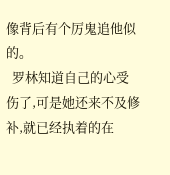像背后有个厉鬼追他似的。
  罗林知道自己的心受伤了,可是她还来不及修补,就已经执着的在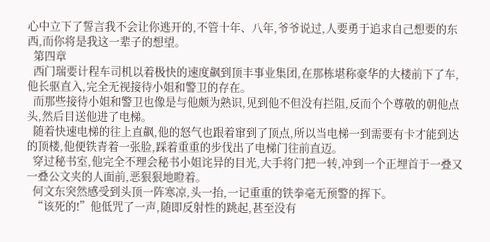心中立下了誓言我不会让你逃开的,不管十年、八年,爷爷说过,人要勇于追求自己想要的东西,而你将是我这一辈子的想望。
  第四章
  西门瑞要计程车司机以着极快的速度飙到顶丰事业集团,在那栋堪称豪华的大楼前下了车,他长驱直入,完全无视接待小姐和警卫的存在。
  而那些接待小姐和警卫也像是与他颇为熟识,见到他不但没有拦阻,反而个个尊敬的朝他点头,然后目送他进了电梯。
  随着快速电梯的往上直飙,他的怒气也跟着窜到了顶点,所以当电梯一到需要有卡才能到达的顶楼,他便铁青着一张脸,踩着重重的步伐出了电梯门往前直迈。
  穿过秘书室,他完全不理会秘书小姐诧异的目光,大手将门把一转,冲到一个正埋首于一叠又一叠公文夹的人面前,恶狠狠地瞪着。
  何文东突然感受到头顶一阵寒凉,头一抬,一记重重的铁拳毫无预警的挥下。
  “该死的!”他低咒了一声,随即反射性的跳起,甚至没有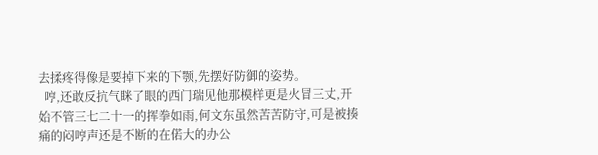去揉疼得像是要掉下来的下颚,先摆好防御的姿势。
  哼,还敢反抗气眯了眼的西门瑞见他那模样更是火冒三丈,开始不管三七二十一的挥拳如雨,何文东虽然苦苦防守,可是被揍痛的闷哼声还是不断的在偌大的办公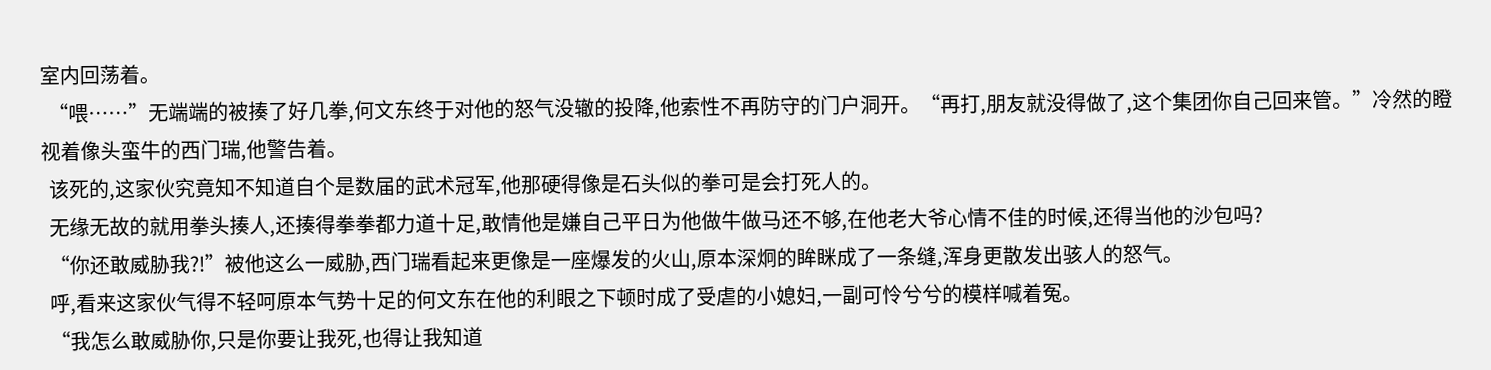室内回荡着。
  “喂……”无端端的被揍了好几拳,何文东终于对他的怒气没辙的投降,他索性不再防守的门户洞开。“再打,朋友就没得做了,这个集团你自己回来管。”冷然的瞪视着像头蛮牛的西门瑞,他警告着。
  该死的,这家伙究竟知不知道自个是数届的武术冠军,他那硬得像是石头似的拳可是会打死人的。
  无缘无故的就用拳头揍人,还揍得拳拳都力道十足,敢情他是嫌自己平日为他做牛做马还不够,在他老大爷心情不佳的时候,还得当他的沙包吗?
  “你还敢威胁我?!”被他这么一威胁,西门瑞看起来更像是一座爆发的火山,原本深炯的眸眯成了一条缝,浑身更散发出骇人的怒气。
  呼,看来这家伙气得不轻呵原本气势十足的何文东在他的利眼之下顿时成了受虐的小媳妇,一副可怜兮兮的模样喊着冤。
  “我怎么敢威胁你,只是你要让我死,也得让我知道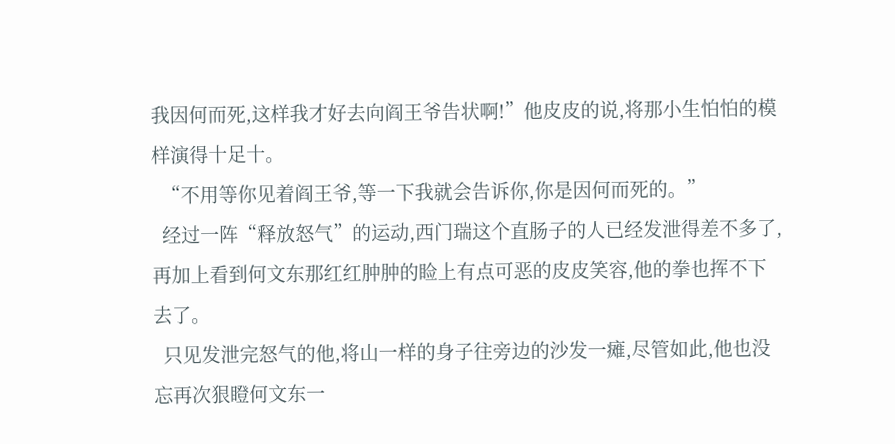我因何而死,这样我才好去向阎王爷告状啊!”他皮皮的说,将那小生怕怕的模样演得十足十。
  “不用等你见着阎王爷,等一下我就会告诉你,你是因何而死的。”
  经过一阵“释放怒气”的运动,西门瑞这个直肠子的人已经发泄得差不多了,再加上看到何文东那红红肿肿的睑上有点可恶的皮皮笑容,他的拳也挥不下去了。
  只见发泄完怒气的他,将山一样的身子往旁边的沙发一瘫,尽管如此,他也没忘再次狠瞪何文东一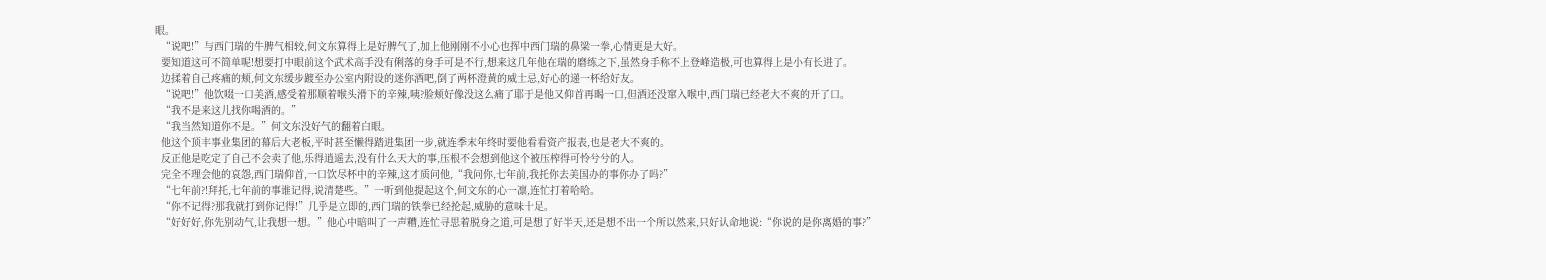眼。
  “说吧!”与西门瑞的牛脾气相较,何文东算得上是好脾气了,加上他刚刚不小心也挥中西门瑞的鼻梁一拳,心情更是大好。
  要知道这可不简单呢!想要打中眼前这个武术高手没有俐落的身手可是不行,想来这几年他在瑞的磨练之下,虽然身手称不上登峰造极,可也算得上是小有长进了。
  边揉着自己疼痛的颊,何文东缓步踱至办公室内附设的迷你酒吧,倒了两杯澄黄的威士忌,好心的递一杯给好友。
  “说吧!”他饮啜一口美酒,感受着那顺着喉头滑下的辛辣,咦?脸颊好像没这么痛了耶于是他又仰首再暍一口,但酒还没窜入喉中,西门瑞已经老大不爽的开了口。
  “我不是来这儿找你喝酒的。”
  “我当然知道你不是。”何文东没好气的翻着白眼。
  他这个顶丰事业集团的幕后大老板,平时甚至懒得踏进集团一步,就连季末年终时要他看看资产报表,也是老大不爽的。
  反正他是吃定了自己不会卖了他,乐得逍遥去,没有什么天大的事,压根不会想到他这个被压榨得可怜兮兮的人。
  完全不理会他的哀怨,西门瑞仰首,一口饮尽杯中的辛辣,这才质问他,“我问你,七年前,我托你去美国办的事你办了吗?”
  “七年前?!拜托,七年前的事谁记得,说清楚些。”一听到他提起这个,何文东的心一凛,连忙打着哈哈。
  “你不记得?那我就打到你记得!”几乎是立即的,西门瑞的铁拳已经抡起,威胁的意味十足。
  “好好好,你先别动气,让我想一想。”他心中暗叫了一声糟,连忙寻思着脱身之道,可是想了好半天,还是想不出一个所以然来,只好认命地说:“你说的是你离婚的事?”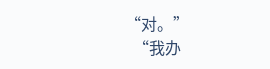“对。”
  “我办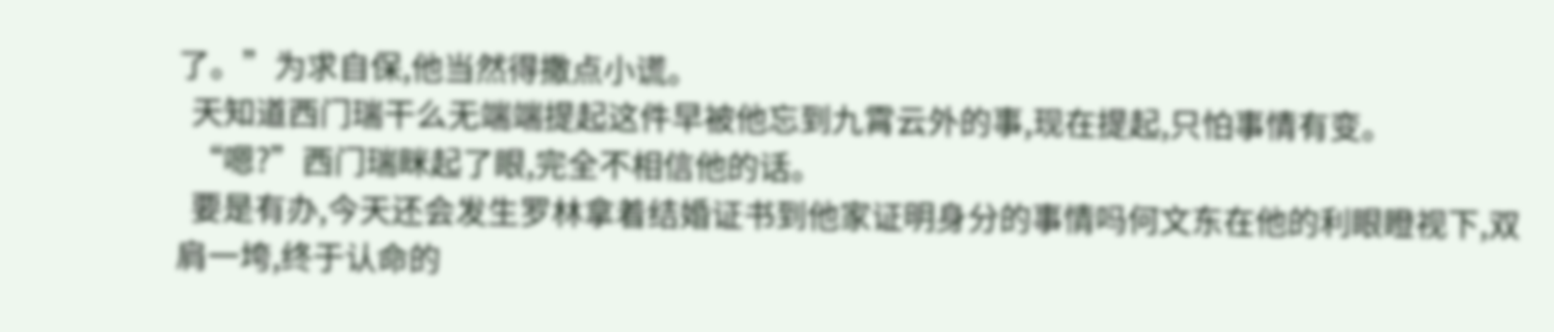了。”为求自保,他当然得撒点小谎。
  天知道西门瑞干么无端端提起这件早被他忘到九霄云外的事,现在提起,只怕事情有变。
  “嗯?”西门瑞眯起了眼,完全不相信他的话。
  要是有办,今天还会发生罗林拿着结婚证书到他家证明身分的事情吗何文东在他的利眼瞪视下,双肩一垮,终于认命的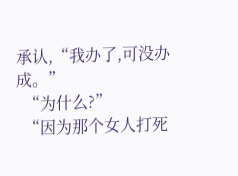承认,“我办了,可没办成。”
  “为什么?”
  “因为那个女人打死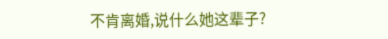不肯离婚,说什么她这辈子?